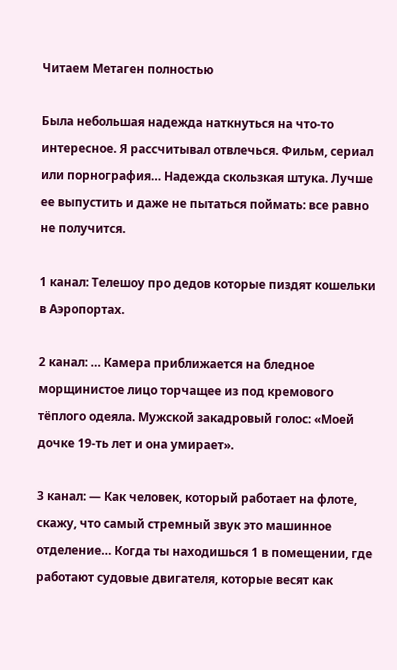Читаем Метаген полностью

Была небольшая надежда наткнуться на что-то интересное. Я рассчитывал отвлечься. Фильм, сериал или порнография… Надежда скользкая штука. Лучше ее выпустить и даже не пытаться поймать: все равно не получится.

1 канал: Телешоу про дедов которые пиздят кошельки в Аэропортах.

2 канал: … Камера приближается на бледное морщинистое лицо торчащее из под кремового тёплого одеяла. Мужской закадровый голос: «Моей дочке 19-ть лет и она умирает».

3 канал: — Как человек, который работает на флоте, скажу, что самый стремный звук это машинное отделение… Когда ты находишься 1 в помещении, где работают судовые двигателя, которые весят как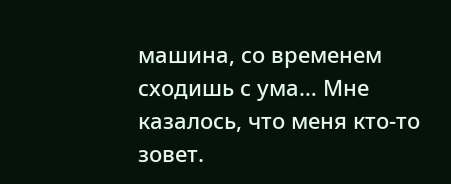машина, со временем сходишь с ума… Мне казалось, что меня кто-то зовет.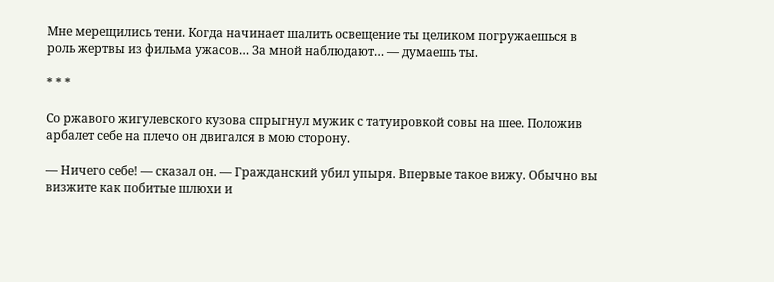Мне мерещились тени. Когда начинает шалить освещение ты целиком погружаешься в роль жертвы из фильма ужасов… За мной наблюдают… — думаешь ты.

* * *

Со ржавого жигулевского кузова спрыгнул мужик с татуировкой совы на шее. Положив арбалет себе на плечо он двигался в мою сторону.

— Ничего себе! — сказал он. — Гражданский убил упыря. Впервые такое вижу. Обычно вы визжите как побитые шлюхи и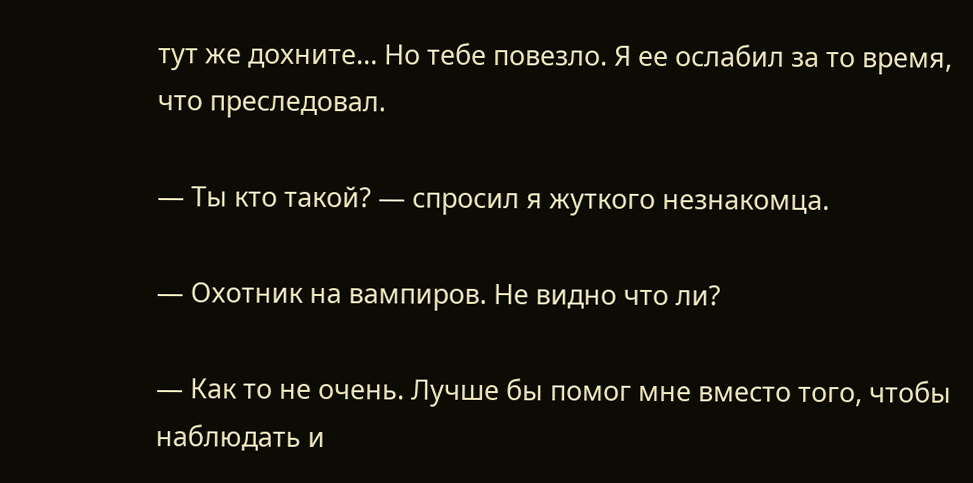тут же дохните… Но тебе повезло. Я ее ослабил за то время, что преследовал.

— Ты кто такой? — спросил я жуткого незнакомца.

— Охотник на вампиров. Не видно что ли?

— Как то не очень. Лучше бы помог мне вместо того, чтобы наблюдать и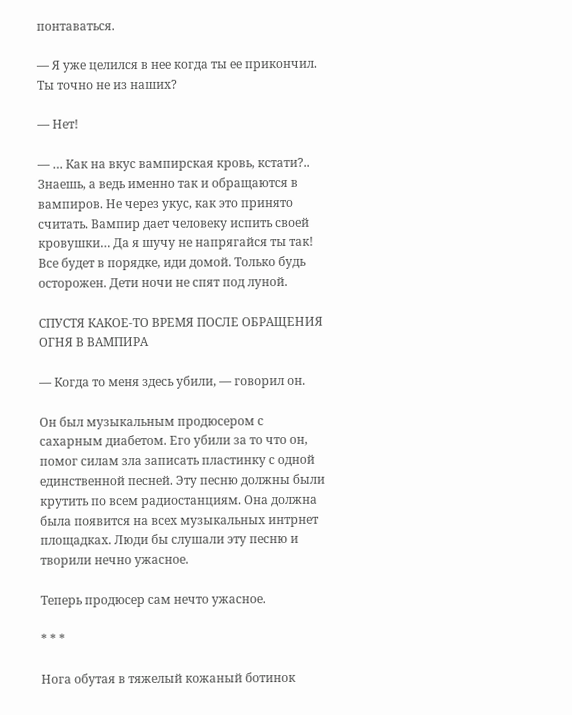понтаваться.

— Я уже целился в нее когда ты ее прикончил. Ты точно не из наших?

— Нет!

— … Как на вкус вампирская кровь, кстати?.. Знаешь, а ведь именно так и обращаются в вампиров. Не через укус, как это принято считать. Вампир дает человеку испить своей кровушки… Да я шучу не напрягайся ты так! Все будет в порядке, иди домой. Только будь осторожен. Дети ночи не спят под луной.

СПУСТЯ КАКОЕ-ТО ВРЕМЯ ПОСЛЕ ОБРАЩЕНИЯ ОГНЯ В ВАМПИРА

— Когда то меня здесь убили, — говорил он.

Он был музыкальным продюсером с сахарным диабетом. Его убили за то что он, помог силам зла записать пластинку с одной единственной песней. Эту песню должны были крутить по всем радиостанциям. Она должна была появится на всех музыкальных интрнет площадках. Люди бы слушали эту песню и творили нечно ужасное.

Теперь продюсер сам нечто ужасное.

* * *

Нога обутая в тяжелый кожаный ботинок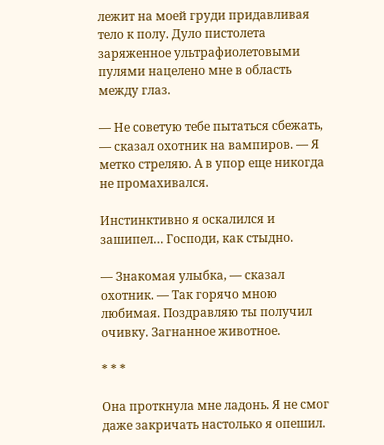лежит на моей груди придавливая тело к полу. Дуло пистолета заряженное ультрафиолетовыми пулями нацелено мне в область между глаз.

— Не советую тебе пытаться сбежать, — сказал охотник на вампиров. — Я метко стреляю. А в упор еще никогда не промахивался.

Инстинктивно я оскалился и зашипел… Господи, как стыдно.

— Знакомая улыбка, — сказал охотник. — Так горячо мною любимая. Поздравляю ты получил очивку. Загнанное животное.

* * *

Она проткнула мне ладонь. Я не смог даже закричать настолько я опешил.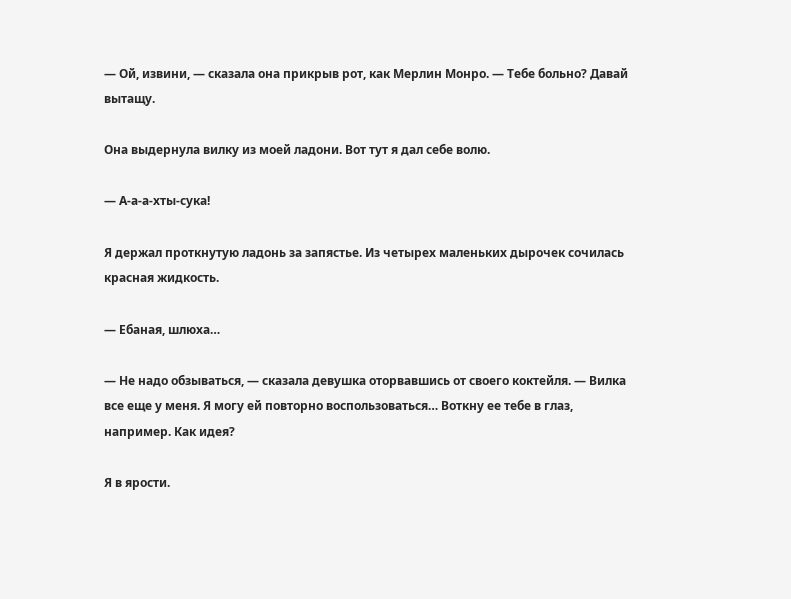— Ой, извини, — сказала она прикрыв рот, как Мерлин Монро. — Тебе больно? Давай вытащу.

Она выдернула вилку из моей ладони. Вот тут я дал себе волю.

— А-а-а-хты-сука!

Я держал проткнутую ладонь за запястье. Из четырех маленьких дырочек сочилась красная жидкость.

— Ебаная, шлюха…

— Не надо обзываться, — сказала девушка оторвавшись от своего коктейля. — Вилка все еще у меня. Я могу ей повторно воспользоваться… Воткну ее тебе в глаз, например. Как идея?

Я в ярости.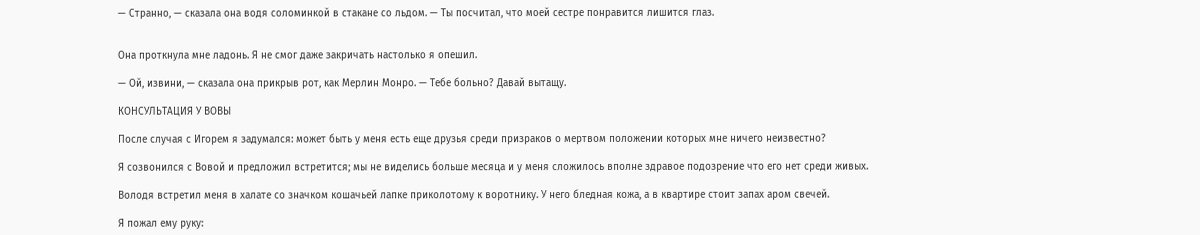— Странно, — сказала она водя соломинкой в стакане со льдом. — Ты посчитал, что моей сестре понравится лишится глаз.


Она проткнула мне ладонь. Я не смог даже закричать настолько я опешил.

— Ой, извини, — сказала она прикрыв рот, как Мерлин Монро. — Тебе больно? Давай вытащу.

КОНСУЛЬТАЦИЯ У ВОВЫ

После случая с Игорем я задумался: может быть у меня есть еще друзья среди призраков о мертвом положении которых мне ничего неизвестно?

Я созвонился с Вовой и предложил встретится; мы не виделись больше месяца и у меня сложилось вполне здравое подозрение что его нет среди живых.

Володя встретил меня в халате со значком кошачьей лапке приколотому к воротнику. У него бледная кожа, а в квартире стоит запах аром свечей.

Я пожал ему руку: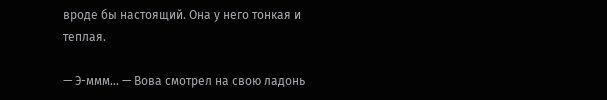вроде бы настоящий. Она у него тонкая и теплая.

— Э-ммм… — Вова смотрел на свою ладонь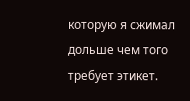которую я сжимал дольше чем того требует этикет.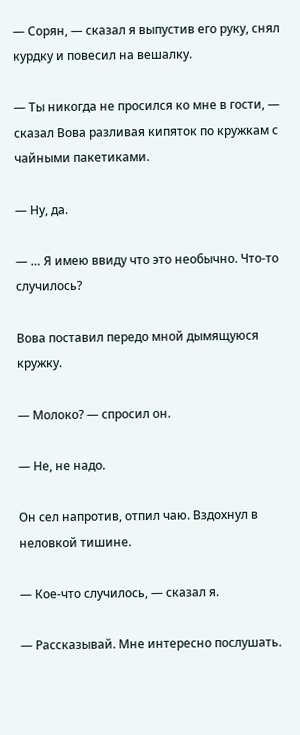— Сорян, — сказал я выпустив его руку, снял курдку и повесил на вешалку.

— Ты никогда не просился ко мне в гости, — сказал Вова разливая кипяток по кружкам с чайными пакетиками.

— Ну, да.

— … Я имею ввиду что это необычно. Что-то случилось?

Вова поставил передо мной дымящуюся кружку.

— Молоко? — спросил он.

— Не, не надо.

Он сел напротив, отпил чаю. Вздохнул в неловкой тишине.

— Кое-что случилось, — сказал я.

— Рассказывай. Мне интересно послушать.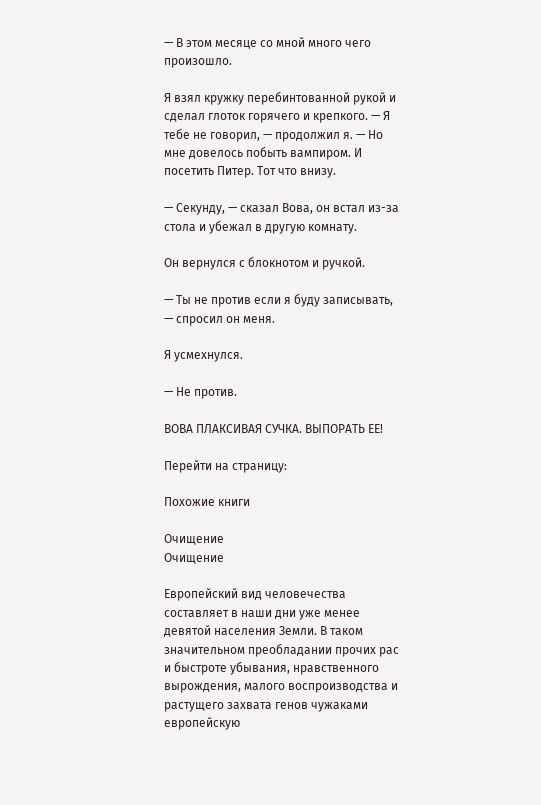— В этом месяце со мной много чего произошло.

Я взял кружку перебинтованной рукой и сделал глоток горячего и крепкого. — Я тебе не говорил, — продолжил я. — Но мне довелось побыть вампиром. И посетить Питер. Тот что внизу.

— Секунду, — сказал Вова, он встал из-за стола и убежал в другую комнату.

Он вернулся с блокнотом и ручкой.

— Ты не против если я буду записывать, — спросил он меня.

Я усмехнулся.

— Не против.

ВОВА ПЛАКСИВАЯ СУЧКА. ВЫПОРАТЬ ЕЕ!

Перейти на страницу:

Похожие книги

Очищение
Очищение

Европейский вид человечества составляет в наши дни уже менее девятой населения Земли. В таком значительном преобладании прочих рас и быстроте убывания, нравственного вырождения, малого воспроизводства и растущего захвата генов чужаками европейскую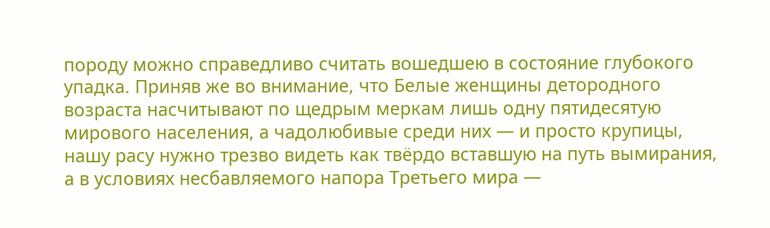породу можно справедливо считать вошедшею в состояние глубокого упадка. Приняв же во внимание, что Белые женщины детородного возраста насчитывают по щедрым меркам лишь одну пятидесятую мирового населения, а чадолюбивые среди них — и просто крупицы, нашу расу нужно трезво видеть как твёрдо вставшую на путь вымирания, а в условиях несбавляемого напора Третьего мира —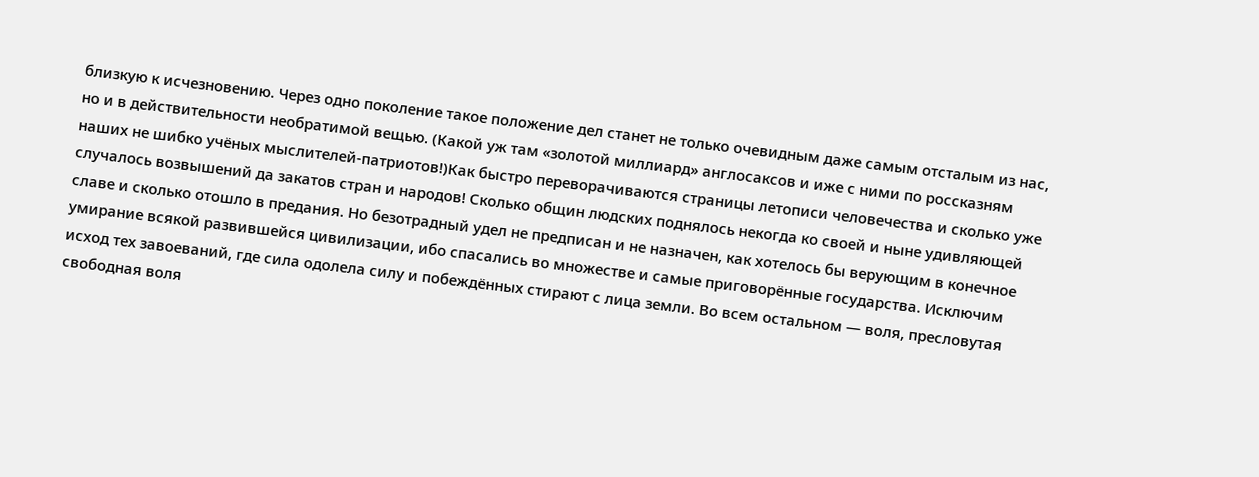близкую к исчезновению. Через одно поколение такое положение дел станет не только очевидным даже самым отсталым из нас, но и в действительности необратимой вещью. (Какой уж там «золотой миллиард» англосаксов и иже с ними по россказням наших не шибко учёных мыслителей-патриотов!)Как быстро переворачиваются страницы летописи человечества и сколько уже случалось возвышений да закатов стран и народов! Сколько общин людских поднялось некогда ко своей и ныне удивляющей славе и сколько отошло в предания. Но безотрадный удел не предписан и не назначен, как хотелось бы верующим в конечное умирание всякой развившейся цивилизации, ибо спасались во множестве и самые приговорённые государства. Исключим исход тех завоеваний, где сила одолела силу и побеждённых стирают с лица земли. Во всем остальном — воля, пресловутая свободная воля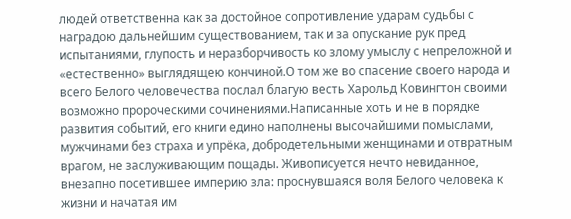людей ответственна как за достойное сопротивление ударам судьбы с наградою дальнейшим существованием, так и за опускание рук пред испытаниями, глупость и неразборчивость ко злому умыслу с непреложной и «естественно» выглядящею кончиной.О том же во спасение своего народа и всего Белого человечества послал благую весть Харольд Ковингтон своими возможно пророческими сочинениями.Написанные хоть и не в порядке развития событий, его книги едино наполнены высочайшими помыслами, мужчинами без страха и упрёка, добродетельными женщинами и отвратным врагом, не заслуживающим пощады. Живописуется нечто невиданное, внезапно посетившее империю зла: проснувшаяся воля Белого человека к жизни и начатая им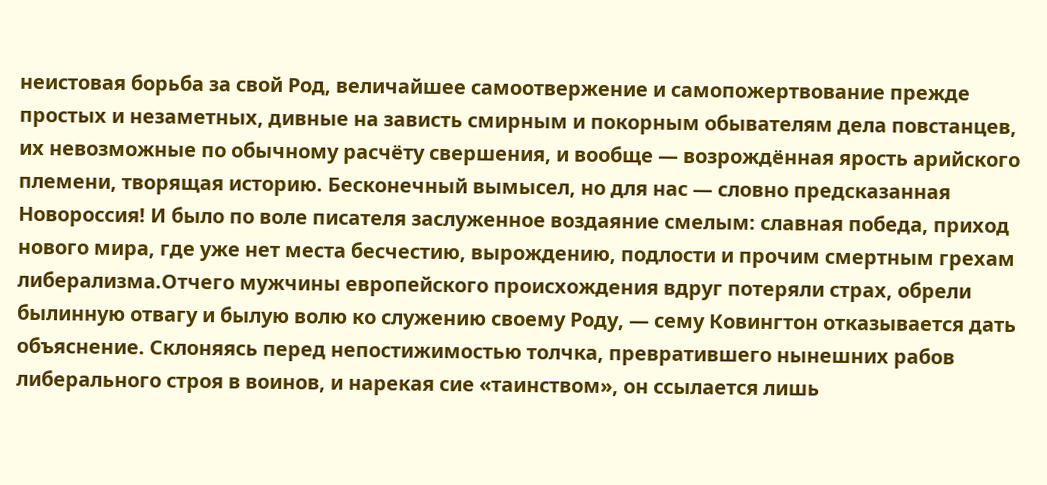неистовая борьба за свой Род, величайшее самоотвержение и самопожертвование прежде простых и незаметных, дивные на зависть смирным и покорным обывателям дела повстанцев, их невозможные по обычному расчёту свершения, и вообще — возрождённая ярость арийского племени, творящая историю. Бесконечный вымысел, но для нас — словно предсказанная Новороссия! И было по воле писателя заслуженное воздаяние смелым: славная победа, приход нового мира, где уже нет места бесчестию, вырождению, подлости и прочим смертным грехам либерализма.Отчего мужчины европейского происхождения вдруг потеряли страх, обрели былинную отвагу и былую волю ко служению своему Роду, — сему Ковингтон отказывается дать объяснение. Склоняясь перед непостижимостью толчка, превратившего нынешних рабов либерального строя в воинов, и нарекая сие «таинством», он ссылается лишь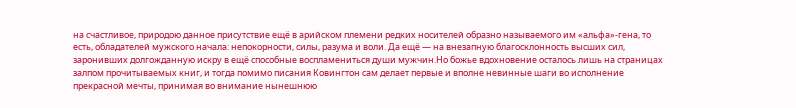на счастливое, природою данное присутствие ещё в арийском племени редких носителей образно называемого им «альфа»-гена, то есть, обладателей мужского начала: непокорности, силы, разума и воли. Да ещё — на внезапную благосклонность высших сил, заронивших долгожданную искру в ещё способные воспламениться души мужчин.Но божье вдохновение осталось лишь на страницах залпом прочитываемых книг, и тогда помимо писания Ковингтон сам делает первые и вполне невинные шаги во исполнение прекрасной мечты, принимая во внимание нынешнюю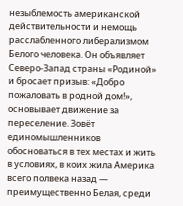незыблемость американской действительности и немощь расслабленного либерализмом Белого человека. Он объявляет Северо-Запад страны «Родиной» и бросает призыв: «Добро пожаловать в родной дом!», основывает движение за переселение. Зовёт единомышленников обосноваться в тех местах и жить в условиях, в коих жила Америка всего полвека назад — преимущественно Белая, среди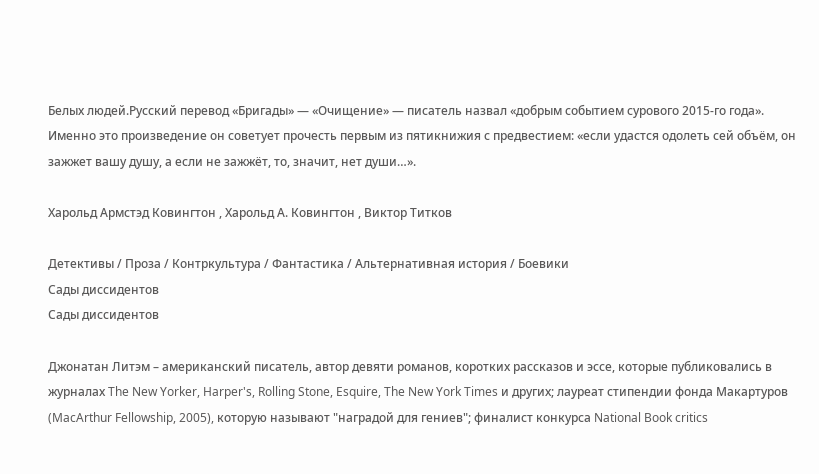Белых людей.Русский перевод «Бригады» — «Очищение» — писатель назвал «добрым событием сурового 2015-го года». Именно это произведение он советует прочесть первым из пятикнижия с предвестием: «если удастся одолеть сей объём, он зажжет вашу душу, а если не зажжёт, то, значит, нет души…».

Харольд Армстэд Ковингтон , Харольд А. Ковингтон , Виктор Титков

Детективы / Проза / Контркультура / Фантастика / Альтернативная история / Боевики
Сады диссидентов
Сады диссидентов

Джонатан Литэм – американский писатель, автор девяти романов, коротких рассказов и эссе, которые публиковались в журналах The New Yorker, Harper's, Rolling Stone, Esquire, The New York Times и других; лауреат стипендии фонда Макартуров (MacArthur Fellowship, 2005), которую называют "наградой для гениев"; финалист конкурса National Book critics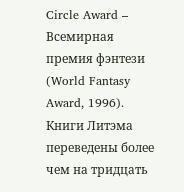Circle Award – Всемирная премия фэнтези (World Fantasy Award, 1996). Книги Литэма переведены более чем на тридцать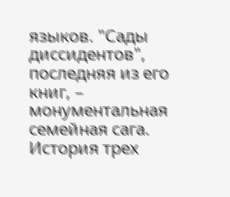языков. "Сады диссидентов", последняя из его книг, – монументальная семейная сага. История трех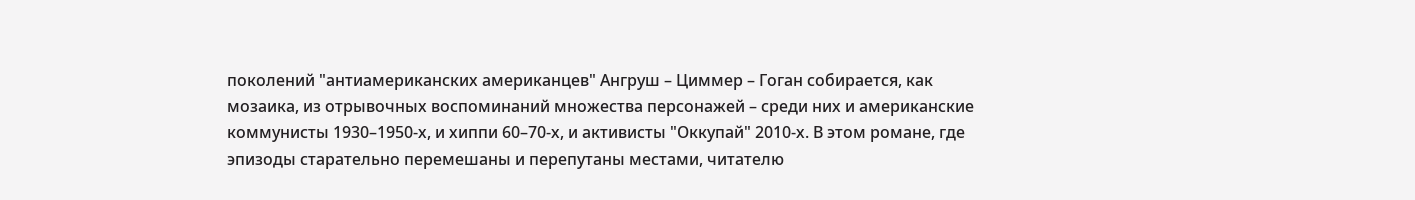поколений "антиамериканских американцев" Ангруш – Циммер – Гоган собирается, как мозаика, из отрывочных воспоминаний множества персонажей – среди них и американские коммунисты 1930–1950-х, и хиппи 60–70-х, и активисты "Оккупай" 2010-х. В этом романе, где эпизоды старательно перемешаны и перепутаны местами, читателю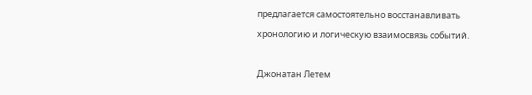предлагается самостоятельно восстанавливать хронологию и логическую взаимосвязь событий.

Джонатан Летем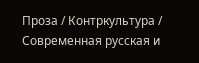Проза / Контркультура / Современная русская и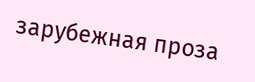зарубежная проза